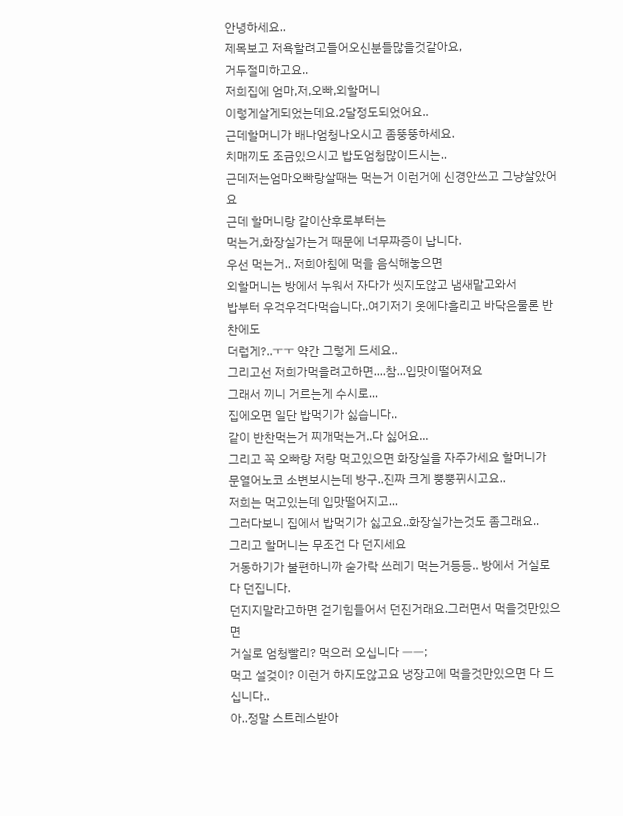안녕하세요..
제목보고 저욕할려고들어오신분들많을것같아요,
거두절미하고요..
저희집에 엄마,저,오빠,외할머니
이렇게살게되었는데요.2달정도되었어요..
근데할머니가 배나엄청나오시고 좀뚱뚱하세요.
치매끼도 조금있으시고 밥도엄청많이드시는..
근데저는엄마오빠랑살때는 먹는거 이런거에 신경안쓰고 그냥살았어요
근데 할머니랑 같이산후로부터는
먹는거,화장실가는거 때문에 너무짜증이 납니다.
우선 먹는거.. 저희아침에 먹을 음식해놓으면
외할머니는 방에서 누워서 자다가 씻지도않고 냄새맡고와서
밥부터 우걱우걱다먹습니다..여기저기 옷에다흘리고 바닥은물론 반찬에도
더럽게?..ㅜㅜ 약간 그렇게 드세요..
그리고선 저희가먹을려고하면....참...입맛이떨어져요
그래서 끼니 거르는게 수시로...
집에오면 일단 밥먹기가 싫습니다..
같이 반찬먹는거 찌개먹는거..다 싫어요...
그리고 꼭 오빠랑 저랑 먹고있으면 화장실을 자주가세요 할머니가
문열어노코 소변보시는데 방구..진짜 크게 뿡뿡뀌시고요..
저희는 먹고있는데 입맛떨어지고...
그러다보니 집에서 밥먹기가 싫고요..화장실가는것도 좀그래요..
그리고 할머니는 무조건 다 던지세요
거동하기가 불편하니까 숟가락 쓰레기 먹는거등등.. 방에서 거실로 다 던집니다.
던지지말라고하면 걷기힘들어서 던진거래요.그러면서 먹을것만있으면
거실로 엄청빨리? 먹으러 오십니다 ㅡㅡ;
먹고 설겆이? 이런거 하지도않고요 냉장고에 먹을것만있으면 다 드십니다..
아..정말 스트레스받아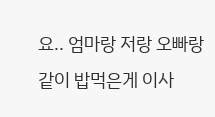요.. 엄마랑 저랑 오빠랑 같이 밥먹은게 이사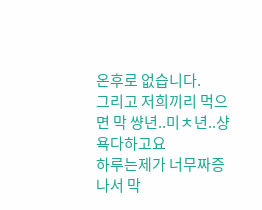온후로 없습니다.
그리고 저희끼리 먹으면 막 썅년..미ㅊ년..샹욕다하고요
하루는제가 너무짜증나서 막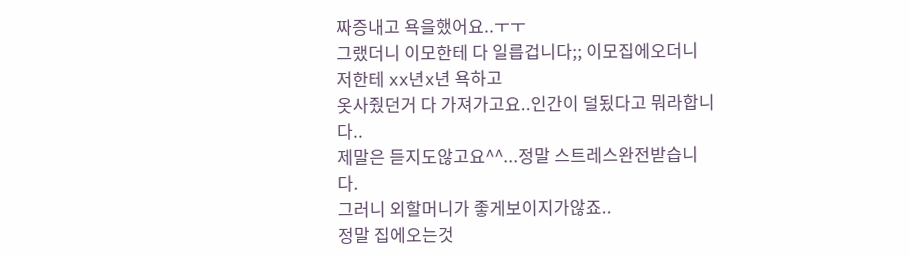짜증내고 욕을했어요..ㅜㅜ
그랬더니 이모한테 다 일릅겁니다;; 이모집에오더니 저한테 xx년x년 욕하고
옷사줬던거 다 가져가고요..인간이 덜됬다고 뭐라합니다..
제말은 듣지도않고요^^...정말 스트레스완전받습니다.
그러니 외할머니가 좋게보이지가않죠..
정말 집에오는것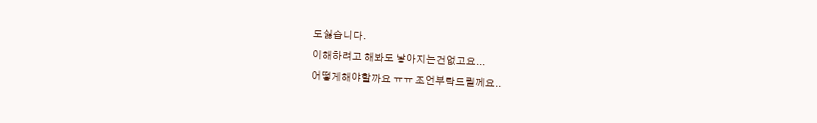도싫습니다.
이해하려고 해봐도 낳아지는건없고요...
어떻게해야할까요 ㅠㅠ 조언부탁드릴께요..